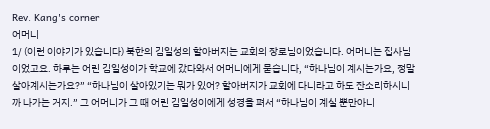Rev. Kang's corner
어머니
1/ (이런 이야기가 있습니다) 북한의 김일성의 할아버지는 교회의 장로님이었습니다. 어머니는 집사님이었고요. 하루는 어린 김일성이가 학교에 갔다와서 어머니에게 묻습니다, “하나님이 계시는가요, 정말 살아계시는가요?” “하나님이 살아있기는 뭐가 있어? 할아버지가 교회에 다니라고 하도 잔소리하시니까 나가는 거지.” 그 어머니가 그 때 어린 김일성이에게 성경을 펴서 “하나님이 계실 뿐만아니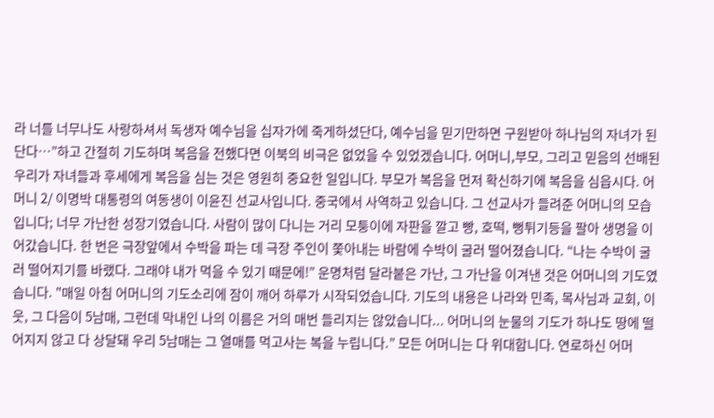라 너를 너무나도 사랑하셔서 독생자 예수님을 십자가에 죽게하셨단다, 예수님을 믿기만하면 구원받아 하나님의 자녀가 된단다…”하고 간절히 기도하며 복음을 전했다면 이북의 비극은 없었을 수 있었겠습니다. 어머니,부모, 그리고 믿음의 선배된 우리가 자녀들과 후세에게 복음을 심는 것은 영원히 중요한 일입니다. 부모가 복음을 먼저 확신하기에 복음을 심읍시다. 어머니 2/ 이명박 대통령의 여동생이 이윤진 선교사입니다. 중국에서 사역하고 있습니다. 그 선교사가 들려준 어머니의 모습입니다; 너무 가난한 성장기였습니다. 사람이 많이 다니는 거리 모퉁이에 자판을 깔고 빵, 호떡, 뻥튀기등을 팔아 생명을 이어갔습니다. 한 번은 극장앞에서 수박을 파는 데 극장 주인이 쫓아내는 바람에 수박이 굴러 떨어졌습니다. “나는 수박이 굴러 떨어지기를 바랬다. 그래야 내가 먹을 수 있기 때문에!” 운명처럼 달라붙은 가난, 그 가난을 이겨낸 것은 어머니의 기도였습니다. "매일 아침 어머니의 기도소리에 잠이 깨어 하루가 시작되었습니다. 기도의 내용은 나라와 민족, 목사님과 교회, 이웃, 그 다음이 5남매, 그런데 막내인 나의 이름은 거의 매번 들리지는 않았습니다... 어머니의 눈물의 기도가 하나도 땅에 떨어지지 않고 다 상달돼 우리 5남매는 그 열매를 먹고사는 복을 누립니다.” 모든 어머니는 다 위대합니다. 연로하신 어머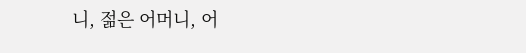니, 젊은 어머니, 어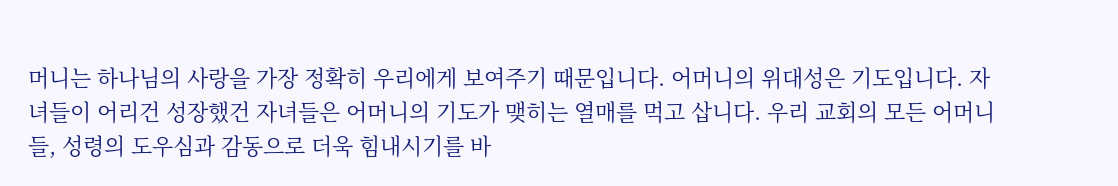머니는 하나님의 사랑을 가장 정확히 우리에게 보여주기 때문입니다. 어머니의 위대성은 기도입니다. 자녀들이 어리건 성장했건 자녀들은 어머니의 기도가 맺히는 열매를 먹고 삽니다. 우리 교회의 모든 어머니들, 성령의 도우심과 감동으로 더욱 힘내시기를 바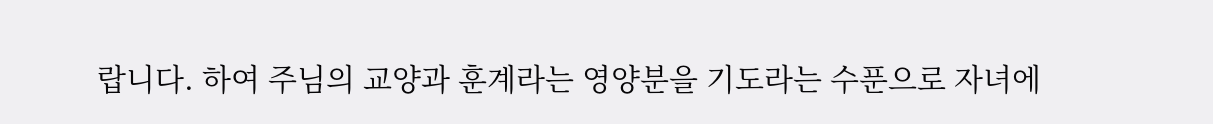랍니다. 하여 주님의 교양과 훈계라는 영양분을 기도라는 수푼으로 자녀에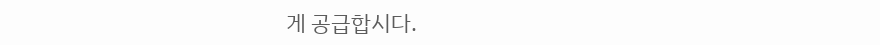게 공급합시다.